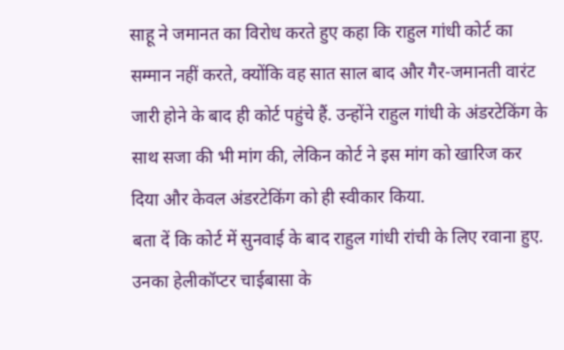साहू ने जमानत का विरोध करते हुए कहा कि राहुल गांधी कोर्ट का सम्मान नहीं करते, क्योंकि वह सात साल बाद और गैर-जमानती वारंट जारी होने के बाद ही कोर्ट पहुंचे हैं. उन्होंने राहुल गांधी के अंडरटेकिंग के साथ सजा की भी मांग की, लेकिन कोर्ट ने इस मांग को खारिज कर दिया और केवल अंडरटेकिंग को ही स्वीकार किया.
बता दें कि कोर्ट में सुनवाई के बाद राहुल गांधी रांची के लिए रवाना हुए. उनका हेलीकॉप्टर चाईबासा के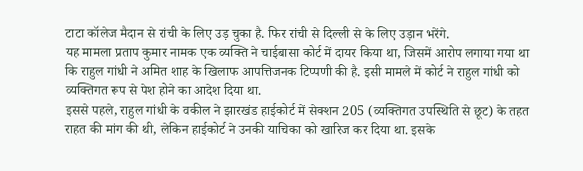टाटा कॉलेज मैदान से रांची के लिए उड़ चुका है. फिर रांची से दिल्ली से के लिए उड़ान भरेंगे.
यह मामला प्रताप कुमार नामक एक व्यक्ति ने चाईबासा कोर्ट में दायर किया था, जिसमें आरोप लगाया गया था कि राहुल गांधी ने अमित शाह के खिलाफ आपत्तिजनक टिप्पणी की है. इसी मामले में कोर्ट ने राहुल गांधी को व्यक्तिगत रूप से पेश होने का आदेश दिया था.
इससे पहले, राहुल गांधी के वकील ने झारखंड हाईकोर्ट में सेक्शन 205 (व्यक्तिगत उपस्थिति से छूट) के तहत राहत की मांग की थी, लेकिन हाईकोर्ट ने उनकी याचिका को खारिज कर दिया था. इसके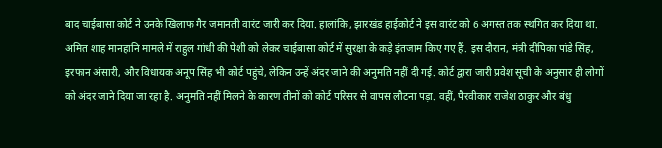बाद चाईबासा कोर्ट ने उनके खिलाफ गैर जमानती वारंट जारी कर दिया. हालांकि, झारखंड हाईकोर्ट ने इस वारंट को 6 अगस्त तक स्थगित कर दिया था.
अमित शाह मानहानि मामले में राहुल गांधी की पेशी को लेकर चाईबासा कोर्ट में सुरक्षा के कड़े इंतजाम किए गए हैं. इस दौरान, मंत्री दीपिका पांडे सिंह, इरफान अंसारी, और विधायक अनूप सिंह भी कोर्ट पहुंचे, लेकिन उन्हें अंदर जाने की अनुमति नहीं दी गई. कोर्ट द्वारा जारी प्रवेश सूची के अनुसार ही लोगों को अंदर जाने दिया जा रहा है. अनुमति नहीं मिलने के कारण तीनों को कोर्ट परिसर से वापस लौटना पड़ा. वहीं, पैरवीकार राजेश ठाकुर और बंधु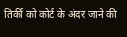तिर्की को कोर्ट के अंदर जाने की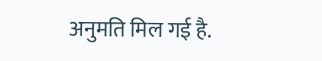अनुमति मिल गई है.